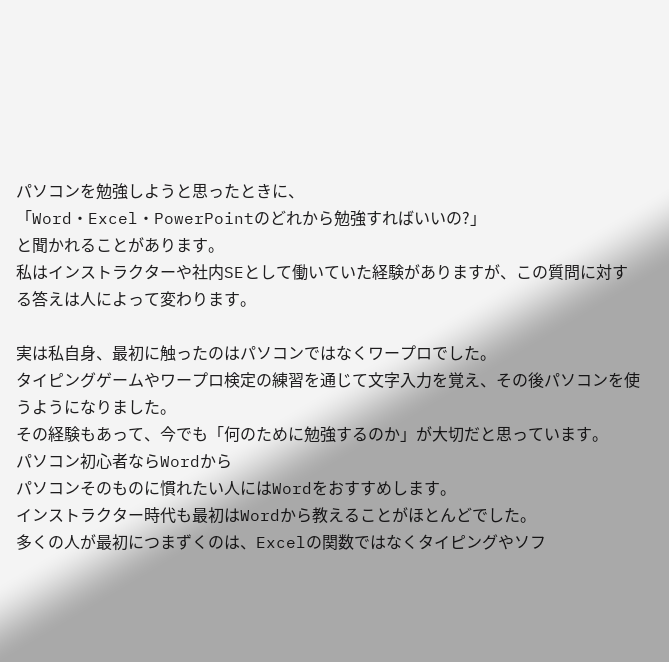パソコンを勉強しようと思ったときに、
「Word・Excel・PowerPointのどれから勉強すればいいの?」
と聞かれることがあります。
私はインストラクターや社内SEとして働いていた経験がありますが、この質問に対する答えは人によって変わります。

実は私自身、最初に触ったのはパソコンではなくワープロでした。
タイピングゲームやワープロ検定の練習を通じて文字入力を覚え、その後パソコンを使うようになりました。
その経験もあって、今でも「何のために勉強するのか」が大切だと思っています。
パソコン初心者ならWordから
パソコンそのものに慣れたい人にはWordをおすすめします。
インストラクター時代も最初はWordから教えることがほとんどでした。
多くの人が最初につまずくのは、Excelの関数ではなくタイピングやソフ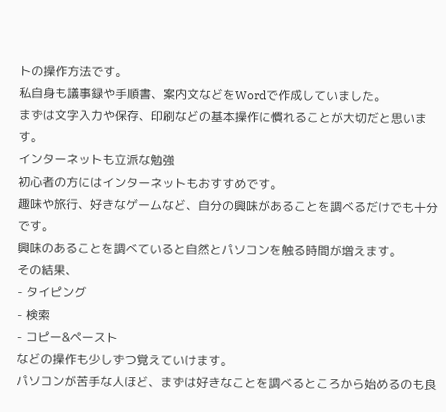トの操作方法です。
私自身も議事録や手順書、案内文などをWordで作成していました。
まずは文字入力や保存、印刷などの基本操作に慣れることが大切だと思います。
インターネットも立派な勉強
初心者の方にはインターネットもおすすめです。
趣味や旅行、好きなゲームなど、自分の興味があることを調べるだけでも十分です。
興味のあることを調べていると自然とパソコンを触る時間が増えます。
その結果、
- タイピング
- 検索
- コピー&ペースト
などの操作も少しずつ覚えていけます。
パソコンが苦手な人ほど、まずは好きなことを調べるところから始めるのも良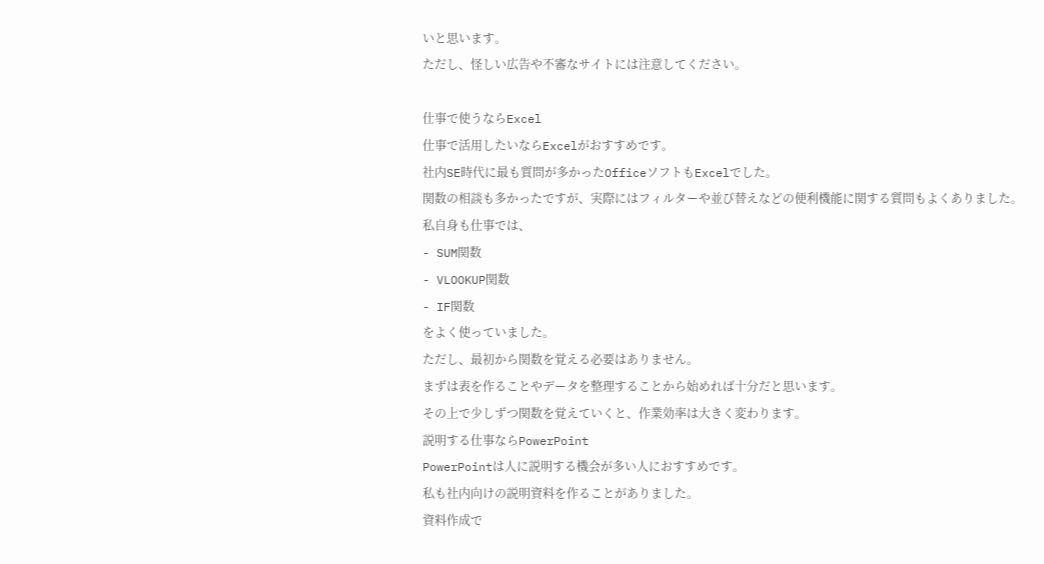いと思います。
ただし、怪しい広告や不審なサイトには注意してください。

仕事で使うならExcel
仕事で活用したいならExcelがおすすめです。
社内SE時代に最も質問が多かったOfficeソフトもExcelでした。
関数の相談も多かったですが、実際にはフィルターや並び替えなどの便利機能に関する質問もよくありました。
私自身も仕事では、
- SUM関数
- VLOOKUP関数
- IF関数
をよく使っていました。
ただし、最初から関数を覚える必要はありません。
まずは表を作ることやデータを整理することから始めれば十分だと思います。
その上で少しずつ関数を覚えていくと、作業効率は大きく変わります。
説明する仕事ならPowerPoint
PowerPointは人に説明する機会が多い人におすすめです。
私も社内向けの説明資料を作ることがありました。
資料作成で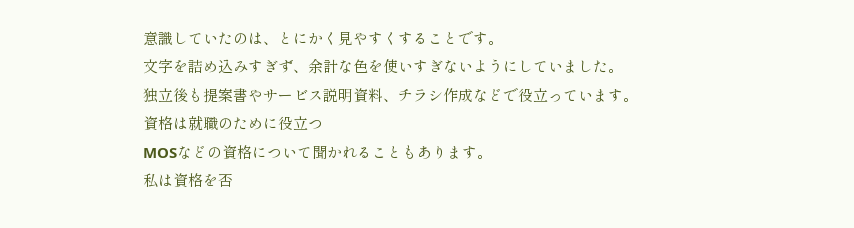意識していたのは、とにかく見やすくすることです。
文字を詰め込みすぎず、余計な色を使いすぎないようにしていました。
独立後も提案書やサービス説明資料、チラシ作成などで役立っています。
資格は就職のために役立つ
MOSなどの資格について聞かれることもあります。
私は資格を否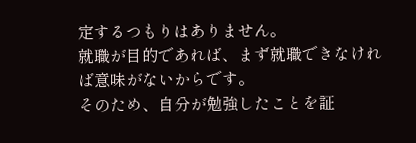定するつもりはありません。
就職が目的であれば、まず就職できなければ意味がないからです。
そのため、自分が勉強したことを証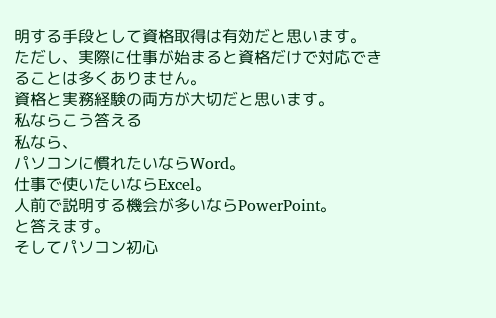明する手段として資格取得は有効だと思います。
ただし、実際に仕事が始まると資格だけで対応できることは多くありません。
資格と実務経験の両方が大切だと思います。
私ならこう答える
私なら、
パソコンに慣れたいならWord。
仕事で使いたいならExcel。
人前で説明する機会が多いならPowerPoint。
と答えます。
そしてパソコン初心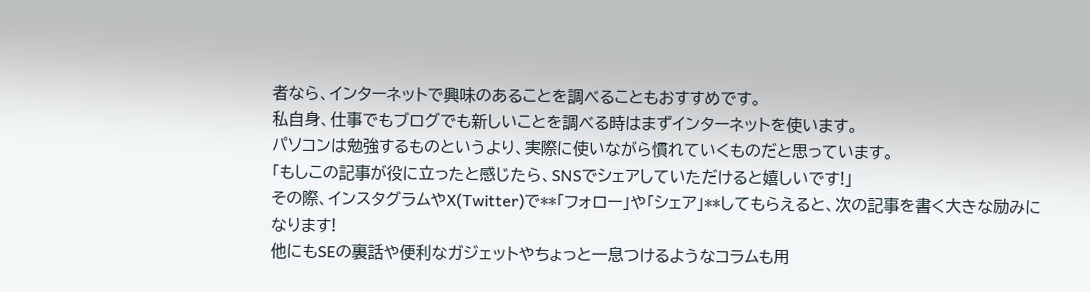者なら、インターネットで興味のあることを調べることもおすすめです。
私自身、仕事でもブログでも新しいことを調べる時はまずインターネットを使います。
パソコンは勉強するものというより、実際に使いながら慣れていくものだと思っています。
「もしこの記事が役に立ったと感じたら、SNSでシェアしていただけると嬉しいです!」
その際、インスタグラムやX(Twitter)で**「フォロー」や「シェア」**してもらえると、次の記事を書く大きな励みになります!
他にもSEの裏話や便利なガジェットやちょっと一息つけるようなコラムも用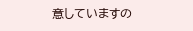意していますの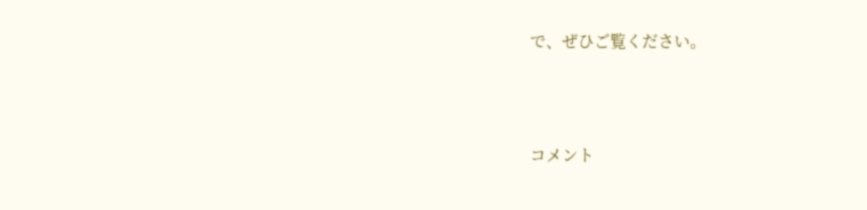で、ぜひご覧ください。





コメント